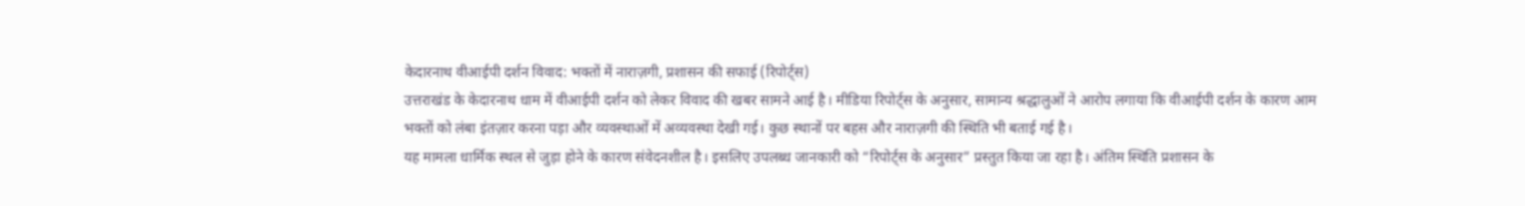केदारनाथ वीआईपी दर्शन विवाद: भक्तों में नाराज़गी, प्रशासन की सफाई (रिपोर्ट्स)
उत्तराखंड के केदारनाथ धाम में वीआईपी दर्शन को लेकर विवाद की खबर सामने आई है। मीडिया रिपोर्ट्स के अनुसार, सामान्य श्रद्धालुओं ने आरोप लगाया कि वीआईपी दर्शन के कारण आम भक्तों को लंबा इंतज़ार करना पड़ा और व्यवस्थाओं में अव्यवस्था देखी गई। कुछ स्थानों पर बहस और नाराज़गी की स्थिति भी बताई गई है।
यह मामला धार्मिक स्थल से जुड़ा होने के कारण संवेदनशील है। इसलिए उपलब्ध जानकारी को “रिपोर्ट्स के अनुसार” प्रस्तुत किया जा रहा है। अंतिम स्थिति प्रशासन के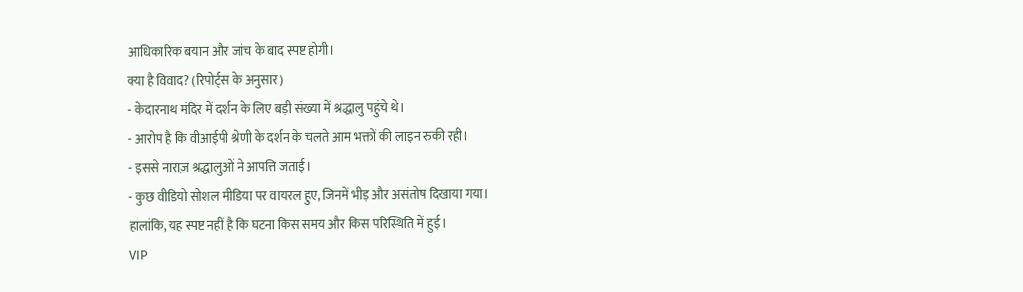आधिकारिक बयान और जांच के बाद स्पष्ट होगी।
क्या है विवाद? (रिपोर्ट्स के अनुसार)
- केदारनाथ मंदिर में दर्शन के लिए बड़ी संख्या में श्रद्धालु पहुंचे थे।
- आरोप है कि वीआईपी श्रेणी के दर्शन के चलते आम भक्तों की लाइन रुकी रही।
- इससे नाराज़ श्रद्धालुओं ने आपत्ति जताई।
- कुछ वीडियो सोशल मीडिया पर वायरल हुए, जिनमें भीड़ और असंतोष दिखाया गया।
हालांकि, यह स्पष्ट नहीं है कि घटना किस समय और किस परिस्थिति में हुई।
VIP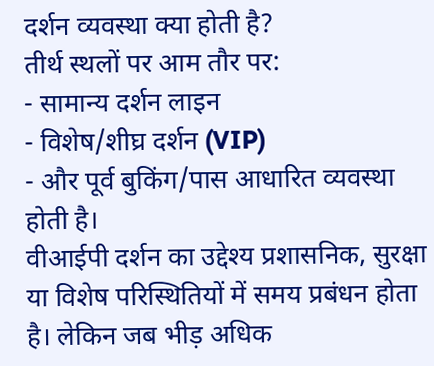दर्शन व्यवस्था क्या होती है?
तीर्थ स्थलों पर आम तौर पर:
- सामान्य दर्शन लाइन
- विशेष/शीघ्र दर्शन (VIP)
- और पूर्व बुकिंग/पास आधारित व्यवस्था
होती है।
वीआईपी दर्शन का उद्देश्य प्रशासनिक, सुरक्षा या विशेष परिस्थितियों में समय प्रबंधन होता है। लेकिन जब भीड़ अधिक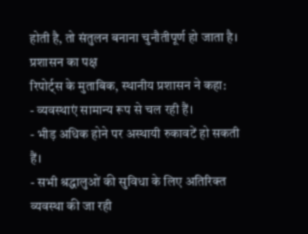होती है, तो संतुलन बनाना चुनौतीपूर्ण हो जाता है।
प्रशासन का पक्ष
रिपोर्ट्स के मुताबिक, स्थानीय प्रशासन ने कहा:
- व्यवस्थाएं सामान्य रूप से चल रही हैं।
- भीड़ अधिक होने पर अस्थायी रुकावटें हो सकती हैं।
- सभी श्रद्धालुओं की सुविधा के लिए अतिरिक्त व्यवस्था की जा रही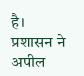है।
प्रशासन ने अपील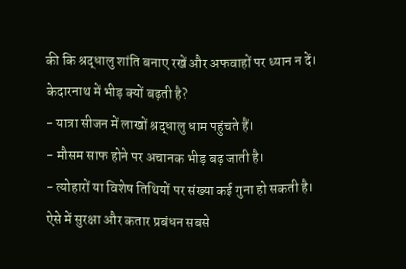की कि श्रद्धालु शांति बनाए रखें और अफवाहों पर ध्यान न दें।
केदारनाथ में भीड़ क्यों बढ़ती है?
- यात्रा सीजन में लाखों श्रद्धालु धाम पहुंचते हैं।
- मौसम साफ होने पर अचानक भीड़ बढ़ जाती है।
- त्योहारों या विशेष तिथियों पर संख्या कई गुना हो सकती है।
ऐसे में सुरक्षा और कतार प्रबंधन सबसे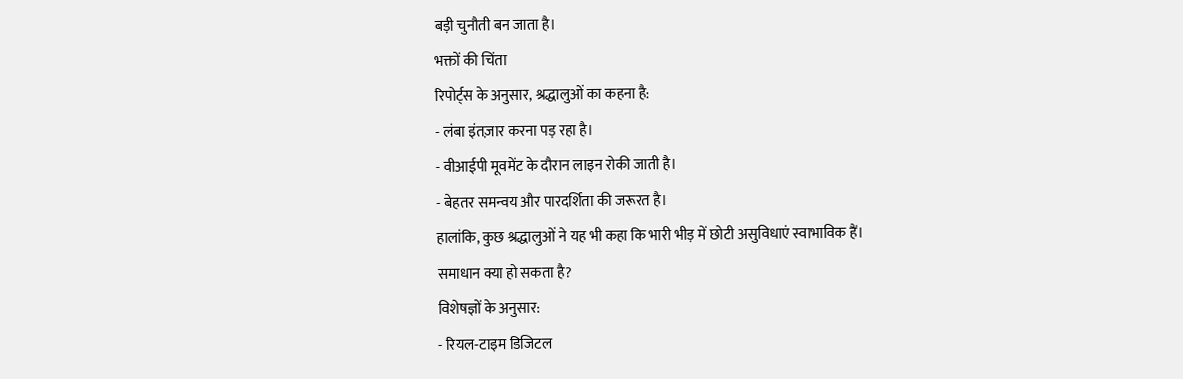बड़ी चुनौती बन जाता है।
भक्तों की चिंता
रिपोर्ट्स के अनुसार, श्रद्धालुओं का कहना है:
- लंबा इंतज़ार करना पड़ रहा है।
- वीआईपी मूवमेंट के दौरान लाइन रोकी जाती है।
- बेहतर समन्वय और पारदर्शिता की जरूरत है।
हालांकि, कुछ श्रद्धालुओं ने यह भी कहा कि भारी भीड़ में छोटी असुविधाएं स्वाभाविक हैं।
समाधान क्या हो सकता है?
विशेषज्ञों के अनुसार:
- रियल‑टाइम डिजिटल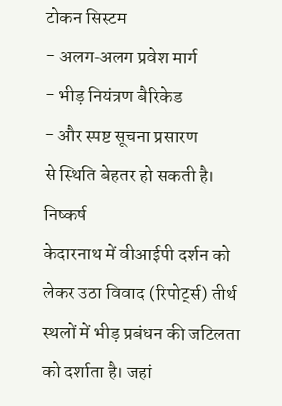टोकन सिस्टम
- अलग‑अलग प्रवेश मार्ग
- भीड़ नियंत्रण बैरिकेड
- और स्पष्ट सूचना प्रसारण
से स्थिति बेहतर हो सकती है।
निष्कर्ष
केदारनाथ में वीआईपी दर्शन को लेकर उठा विवाद (रिपोर्ट्स) तीर्थ स्थलों में भीड़ प्रबंधन की जटिलता को दर्शाता है। जहां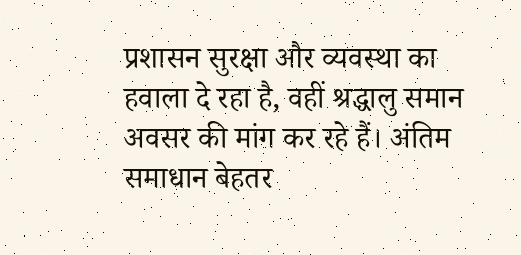प्रशासन सुरक्षा और व्यवस्था का हवाला दे रहा है, वहीं श्रद्धालु समान अवसर की मांग कर रहे हैं। अंतिम समाधान बेहतर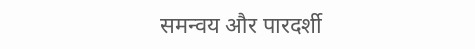समन्वय और पारदर्शी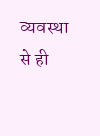व्यवस्था से ही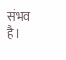संभव है।